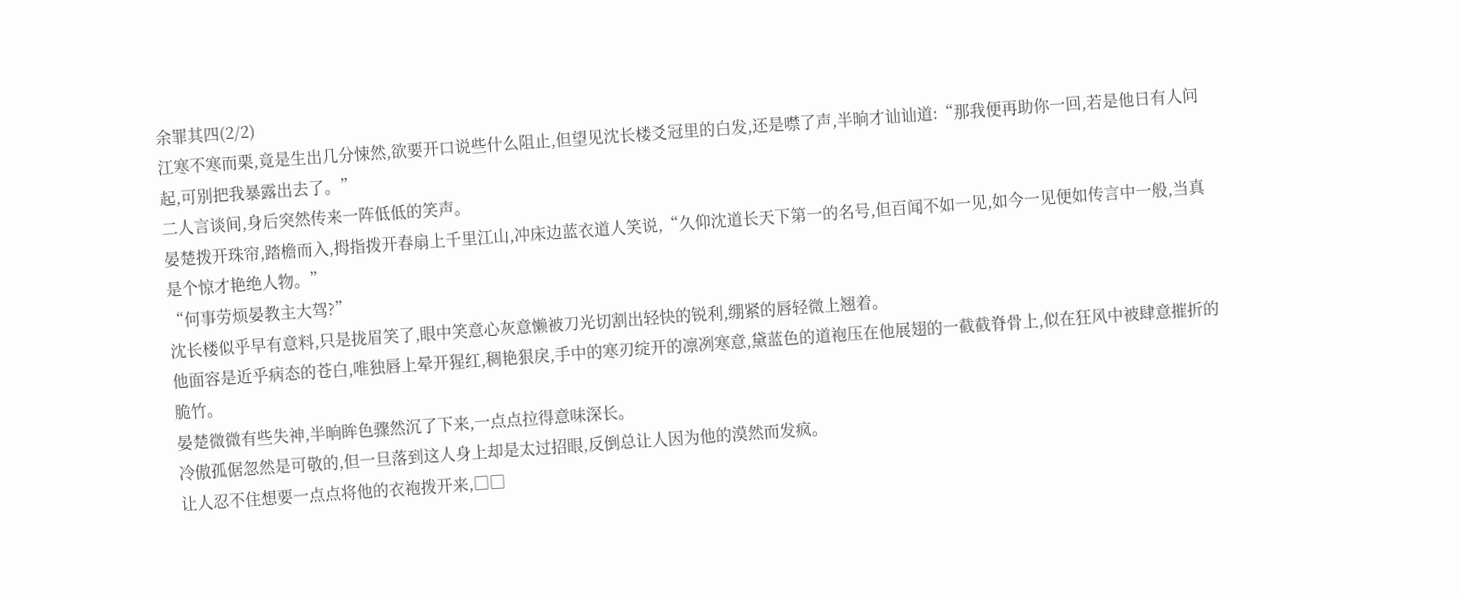余罪其四(2/2)
江寒不寒而栗,竟是生出几分悚然,欲要开口说些什么阻止,但望见沈长楼爻冠里的白发,还是噤了声,半晌才讪讪道:“那我便再助你一回,若是他日有人问起,可别把我暴露出去了。”
二人言谈间,身后突然传来一阵低低的笑声。
晏楚拨开珠帘,踏檐而入,拇指拨开春扇上千里江山,冲床边蓝衣道人笑说,“久仰沈道长天下第一的名号,但百闻不如一见,如今一见便如传言中一般,当真是个惊才艳绝人物。”
“何事劳烦晏教主大驾?”
沈长楼似乎早有意料,只是拢眉笑了,眼中笑意心灰意懒被刀光切割出轻快的锐利,绷紧的唇轻微上翘着。
他面容是近乎病态的苍白,唯独唇上晕开猩红,稠艳狠戾,手中的寒刃绽开的凛冽寒意,黛蓝色的道袍压在他展翅的一截截脊骨上,似在狂风中被肆意摧折的脆竹。
晏楚微微有些失神,半晌眸色骤然沉了下来,一点点拉得意味深长。
冷傲孤倨忽然是可敬的,但一旦落到这人身上却是太过招眼,反倒总让人因为他的漠然而发疯。
让人忍不住想要一点点将他的衣袍拨开来,□□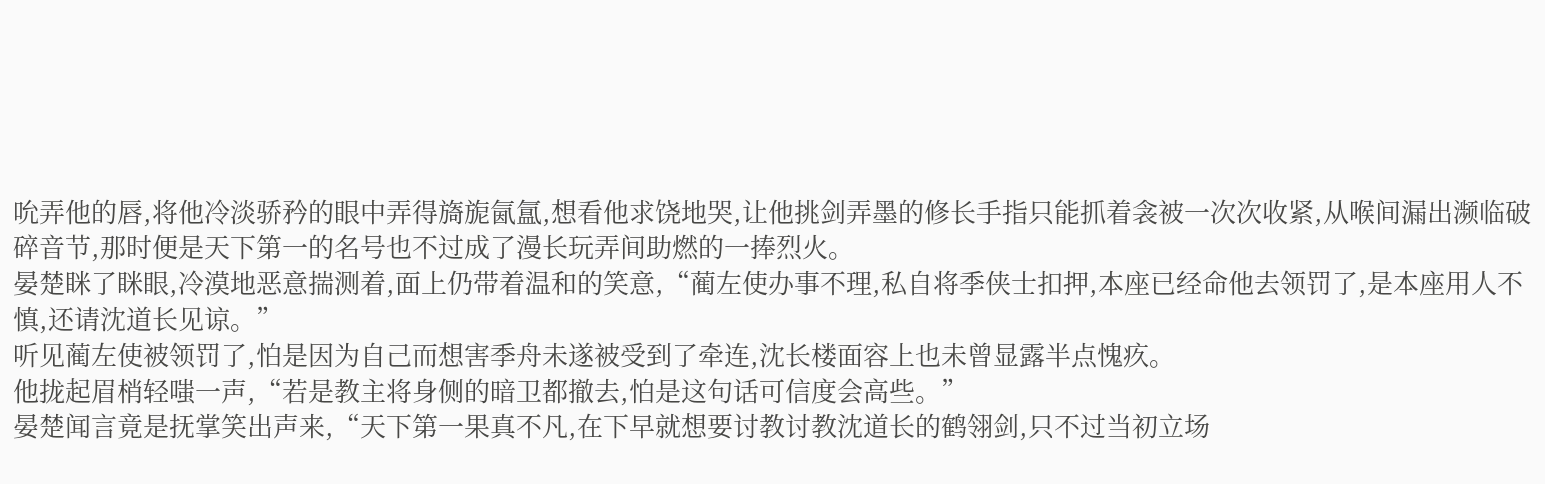吮弄他的唇,将他冷淡骄矜的眼中弄得旖旎氤氲,想看他求饶地哭,让他挑剑弄墨的修长手指只能抓着衾被一次次收紧,从喉间漏出濒临破碎音节,那时便是天下第一的名号也不过成了漫长玩弄间助燃的一捧烈火。
晏楚眯了眯眼,冷漠地恶意揣测着,面上仍带着温和的笑意,“蔺左使办事不理,私自将季侠士扣押,本座已经命他去领罚了,是本座用人不慎,还请沈道长见谅。”
听见蔺左使被领罚了,怕是因为自己而想害季舟未遂被受到了牵连,沈长楼面容上也未曾显露半点愧疚。
他拢起眉梢轻嗤一声,“若是教主将身侧的暗卫都撤去,怕是这句话可信度会高些。”
晏楚闻言竟是抚掌笑出声来,“天下第一果真不凡,在下早就想要讨教讨教沈道长的鹤翎剑,只不过当初立场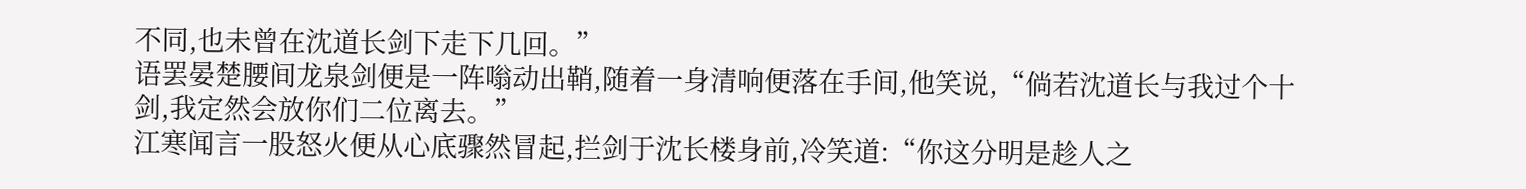不同,也未曾在沈道长剑下走下几回。”
语罢晏楚腰间龙泉剑便是一阵嗡动出鞘,随着一身清响便落在手间,他笑说,“倘若沈道长与我过个十剑,我定然会放你们二位离去。”
江寒闻言一股怒火便从心底骤然冒起,拦剑于沈长楼身前,冷笑道:“你这分明是趁人之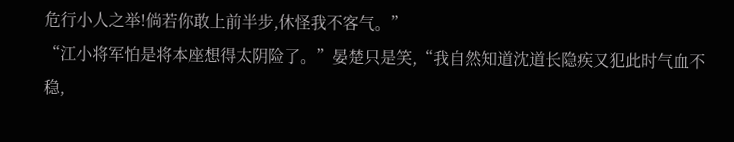危行小人之举!倘若你敢上前半步,休怪我不客气。”
“江小将军怕是将本座想得太阴险了。”晏楚只是笑,“我自然知道沈道长隐疾又犯此时气血不稳,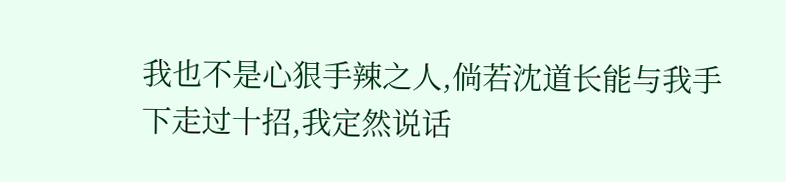我也不是心狠手辣之人,倘若沈道长能与我手下走过十招,我定然说话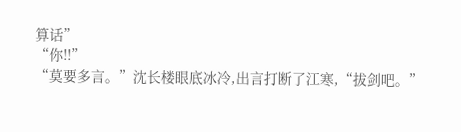算话”
“你!!”
“莫要多言。”沈长楼眼底冰冷,出言打断了江寒,“拔剑吧。”